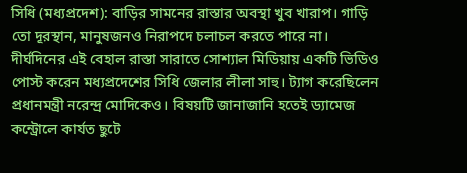সিধি (মধ্যপ্রদেশ): বাড়ির সামনের রাস্তার অবস্থা খুব খারাপ। গাড়ি তো দূরস্থান, মানুষজনও নিরাপদে চলাচল করতে পারে না। দীর্ঘদিনের এই বেহাল রাস্তা সারাতে সোশ্যাল মিডিয়ায় একটি ভিডিও পোস্ট করেন মধ্যপ্রদেশের সিধি জেলার লীলা সাহু। ট্যাগ করেছিলেন প্রধানমন্ত্রী নরেন্দ্র মোদিকেও। বিষয়টি জানাজানি হতেই ড্যামেজ কন্ট্রোলে কার্যত ছুটে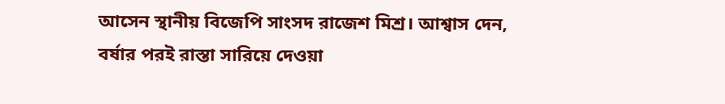আসেন স্থানীয় বিজেপি সাংসদ রাজেশ মিশ্র। আশ্বাস দেন, বর্ষার পরই রাস্তা সারিয়ে দেওয়া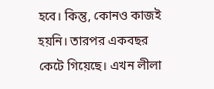হবে। কিন্তু, কোনও কাজই হয়নি। তারপর একবছর কেটে গিয়েছে। এখন লীলা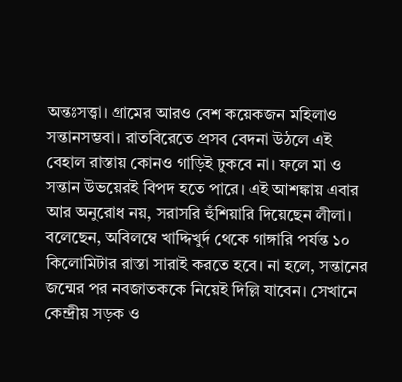অন্তঃসত্ত্বা। গ্রামের আরও বেশ কয়েকজন মহিলাও সন্তানসম্ভবা। রাতবিরেতে প্রসব বেদনা উঠলে এই বেহাল রাস্তায় কোনও গাড়িই ঢুকবে না। ফলে মা ও সন্তান উভয়েরই বিপদ হতে পারে। এই আশঙ্কায় এবার আর অনুরোধ নয়, সরাসরি হুঁশিয়ারি দিয়েছেন লীলা। বলেছেন, অবিলম্বে খাদ্দিখুর্দ থেকে গাঙ্গারি পর্যন্ত ১০ কিলোমিটার রাস্তা সারাই করতে হবে। না হলে, সন্তানের জন্মের পর নবজাতককে নিয়েই দিল্লি যাবেন। সেখানে কেন্দ্রীয় সড়ক ও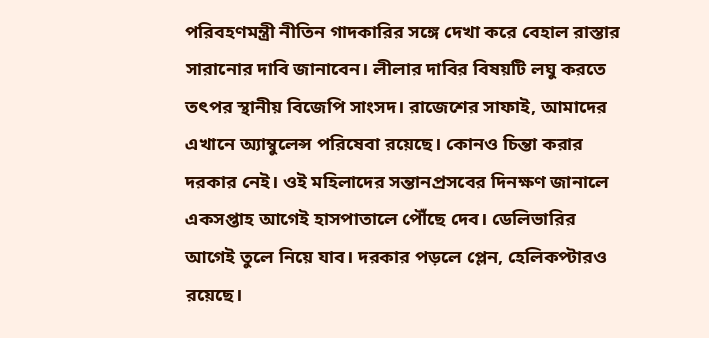পরিবহণমন্ত্রী নীতিন গাদকারির সঙ্গে দেখা করে বেহাল রাস্তার সারানোর দাবি জানাবেন। লীলার দাবির বিষয়টি লঘু করতে তৎপর স্থানীয় বিজেপি সাংসদ। রাজেশের সাফাই, আমাদের এখানে অ্যাম্বুলেন্স পরিষেবা রয়েছে। কোনও চিন্তা করার দরকার নেই। ওই মহিলাদের সন্তানপ্রসবের দিনক্ষণ জানালে একসপ্তাহ আগেই হাসপাতালে পৌঁছে দেব। ডেলিভারির আগেই তুলে নিয়ে যাব। দরকার পড়লে প্লেন, হেলিকপ্টারও রয়েছে।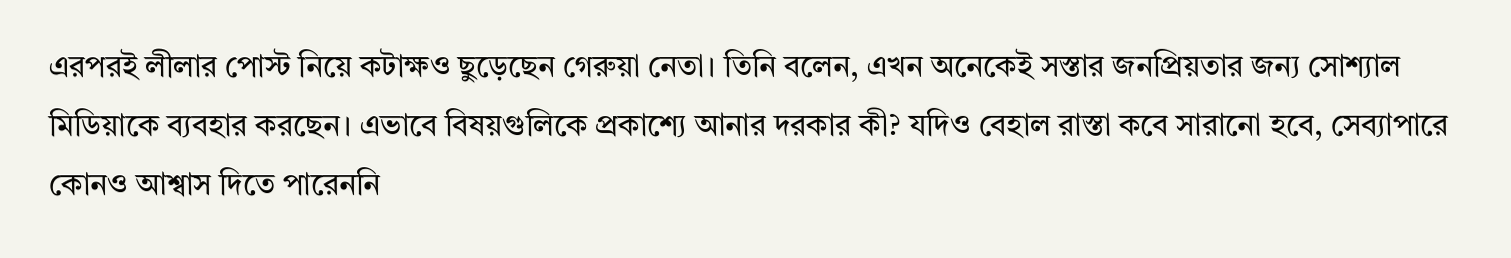এরপরই লীলার পোস্ট নিয়ে কটাক্ষও ছুড়েছেন গেরুয়া নেতা। তিনি বলেন, এখন অনেকেই সস্তার জনপ্রিয়তার জন্য সোশ্যাল মিডিয়াকে ব্যবহার করছেন। এভাবে বিষয়গুলিকে প্রকাশ্যে আনার দরকার কী? যদিও বেহাল রাস্তা কবে সারানো হবে, সেব্যাপারে কোনও আশ্বাস দিতে পারেননি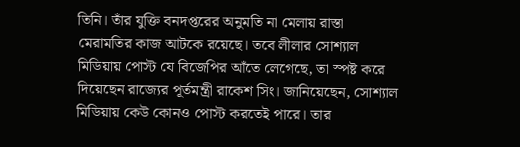তিনি। তাঁর যুক্তি বনদপ্তরের অনুমতি না মেলায় রাস্তা মেরামতির কাজ আটকে রয়েছে। তবে লীলার সোশ্যাল মিডিয়ায় পোস্ট যে বিজেপির আঁতে লেগেছে, তা স্পষ্ট করে দিয়েছেন রাজ্যের পূর্তমন্ত্রী রাকেশ সিং। জানিয়েছেন, সোশ্যাল মিডিয়ায় কেউ কোনও পোস্ট করতেই পারে। তার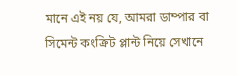মানে এই নয় যে, আমরা ডাম্পার বা সিমেন্ট কংক্রিট প্লান্ট নিয়ে সেখানে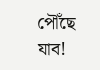পৌঁছে যাব!